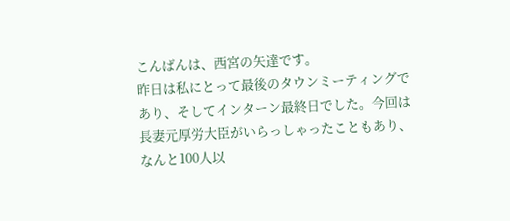こんばんは、西宮の矢達です。
昨日は私にとって最後のタウンミーティングであり、そしてインターン最終日でした。今回は長妻元厚労大臣がいらっしゃったこともあり、なんと100人以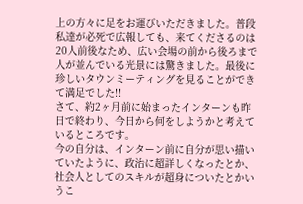上の方々に足をお運びいただきました。普段私達が必死で広報しても、来てくださるのは20人前後なため、広い会場の前から後ろまで人が並んでいる光景には驚きました。最後に珍しいタウンミーティングを見ることができて満足でした!!
さて、約2ヶ月前に始まったインターンも昨日で終わり、今日から何をしようかと考えているところです。
今の自分は、インターン前に自分が思い描いていたように、政治に超詳しくなったとか、社会人としてのスキルが超身についたとかいうこ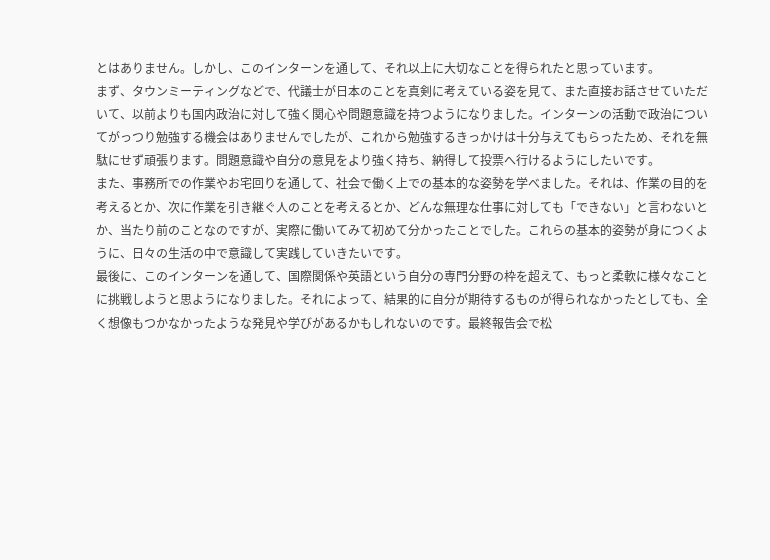とはありません。しかし、このインターンを通して、それ以上に大切なことを得られたと思っています。
まず、タウンミーティングなどで、代議士が日本のことを真剣に考えている姿を見て、また直接お話させていただいて、以前よりも国内政治に対して強く関心や問題意識を持つようになりました。インターンの活動で政治についてがっつり勉強する機会はありませんでしたが、これから勉強するきっかけは十分与えてもらったため、それを無駄にせず頑張ります。問題意識や自分の意見をより強く持ち、納得して投票へ行けるようにしたいです。
また、事務所での作業やお宅回りを通して、社会で働く上での基本的な姿勢を学べました。それは、作業の目的を考えるとか、次に作業を引き継ぐ人のことを考えるとか、どんな無理な仕事に対しても「できない」と言わないとか、当たり前のことなのですが、実際に働いてみて初めて分かったことでした。これらの基本的姿勢が身につくように、日々の生活の中で意識して実践していきたいです。
最後に、このインターンを通して、国際関係や英語という自分の専門分野の枠を超えて、もっと柔軟に様々なことに挑戦しようと思ようになりました。それによって、結果的に自分が期待するものが得られなかったとしても、全く想像もつかなかったような発見や学びがあるかもしれないのです。最終報告会で松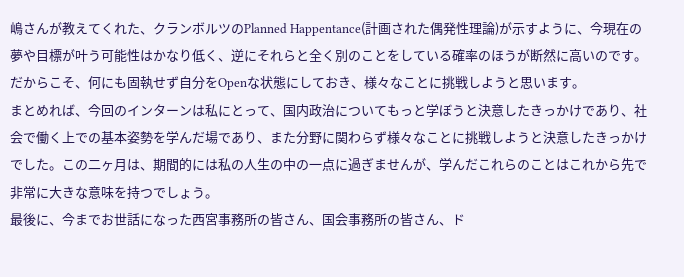嶋さんが教えてくれた、クランボルツのPlanned Happentance(計画された偶発性理論)が示すように、今現在の夢や目標が叶う可能性はかなり低く、逆にそれらと全く別のことをしている確率のほうが断然に高いのです。だからこそ、何にも固執せず自分をOpenな状態にしておき、様々なことに挑戦しようと思います。
まとめれば、今回のインターンは私にとって、国内政治についてもっと学ぼうと決意したきっかけであり、社会で働く上での基本姿勢を学んだ場であり、また分野に関わらず様々なことに挑戦しようと決意したきっかけでした。この二ヶ月は、期間的には私の人生の中の一点に過ぎませんが、学んだこれらのことはこれから先で非常に大きな意味を持つでしょう。
最後に、今までお世話になった西宮事務所の皆さん、国会事務所の皆さん、ド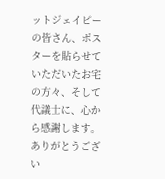ットジェイピーの皆さん、ポスターを貼らせていただいたお宅の方々、そして代議士に、心から感謝します。ありがとうござい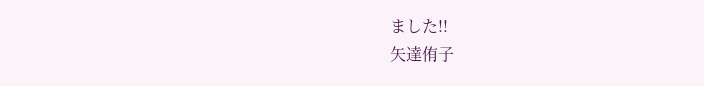ました!!
矢達侑子